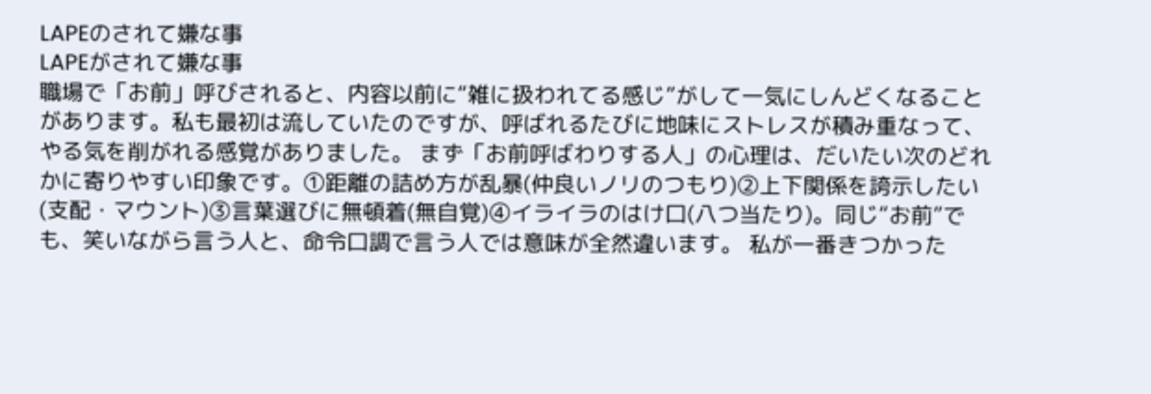LAPEのされて嫌な事
LAPEがされて嫌な事
職場で「お前」呼びされると、内容以前に“雑に扱われてる感じ”がして一気にしんどくなることがあります。私も最初は流していたのですが、呼ばれるたびに地味にストレスが積み重なって、やる気を削がれる感覚がありました。 まず「お前呼ばわりする人」の心理は、だいたい次のどれかに寄りやすい印象です。①距離の詰め方が乱暴(仲良いノリのつもり)②上下関係を誇示したい(支配・マウント)③言葉選びに無頓着(無自覚)④イライラのはけ口(八つ当たり)。同じ“お前”でも、笑いながら言う人と、命令口調で言う人では意味が全然違います。 私が一番きつかった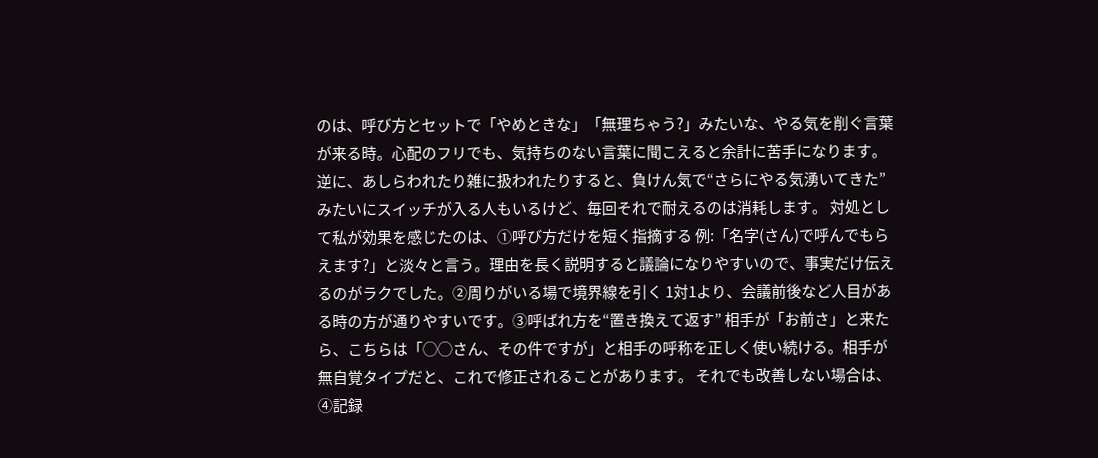のは、呼び方とセットで「やめときな」「無理ちゃう?」みたいな、やる気を削ぐ言葉が来る時。心配のフリでも、気持ちのない言葉に聞こえると余計に苦手になります。逆に、あしらわれたり雑に扱われたりすると、負けん気で“さらにやる気湧いてきた”みたいにスイッチが入る人もいるけど、毎回それで耐えるのは消耗します。 対処として私が効果を感じたのは、①呼び方だけを短く指摘する 例:「名字(さん)で呼んでもらえます?」と淡々と言う。理由を長く説明すると議論になりやすいので、事実だけ伝えるのがラクでした。②周りがいる場で境界線を引く 1対1より、会議前後など人目がある時の方が通りやすいです。③呼ばれ方を“置き換えて返す” 相手が「お前さ」と来たら、こちらは「◯◯さん、その件ですが」と相手の呼称を正しく使い続ける。相手が無自覚タイプだと、これで修正されることがあります。 それでも改善しない場合は、④記録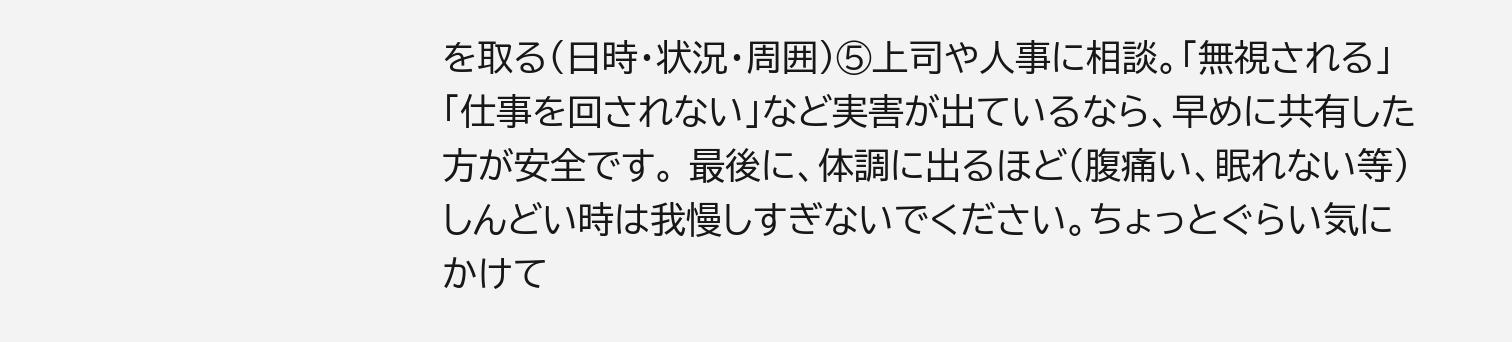を取る(日時・状況・周囲)⑤上司や人事に相談。「無視される」「仕事を回されない」など実害が出ているなら、早めに共有した方が安全です。 最後に、体調に出るほど(腹痛い、眠れない等)しんどい時は我慢しすぎないでください。ちょっとぐらい気にかけて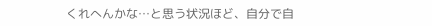くれへんかな…と思う状況ほど、自分で自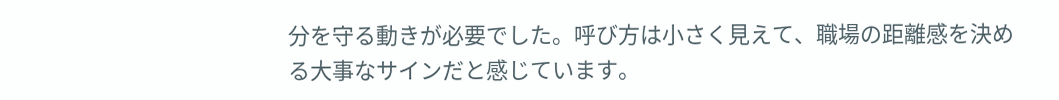分を守る動きが必要でした。呼び方は小さく見えて、職場の距離感を決める大事なサインだと感じています。